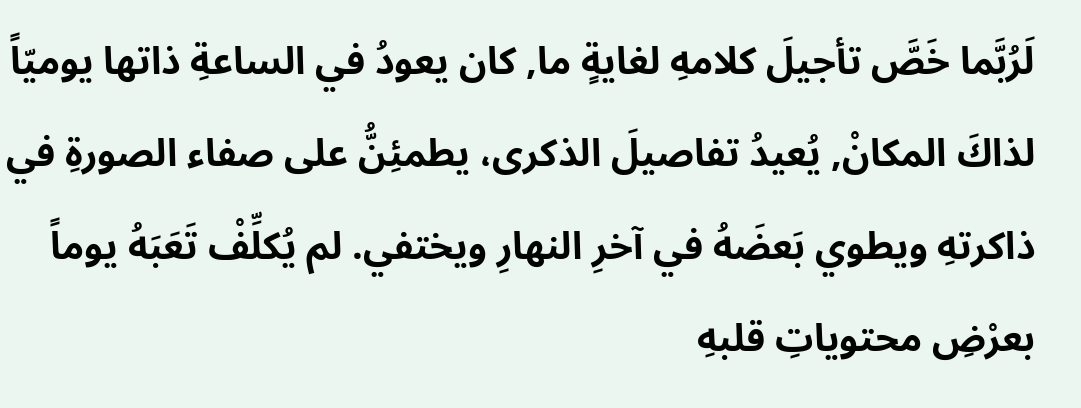لَرُبَّما خَصَّ تأجيلَ كلامهِ لغايةٍ ما, كان يعودُ في الساعةِ ذاتها يوميّاً لذاكَ المكانْ, يُعيدُ تفاصيلَ الذكرى، يطمئِنُّ على صفاء الصورةِ في ذاكرتهِ ويطوي بَعضَهُ في آخرِ النهارِ ويختفي. لم يُكلِّفْ تَعَبَهُ يوماً بعرْضِ محتوياتِ قلبهِ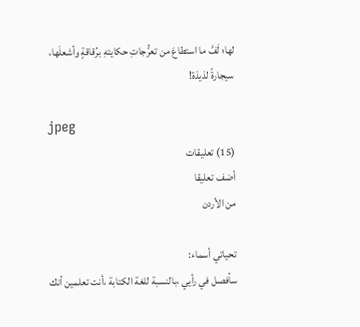لها؛ لَفَّ ما استطاعَ من تعرُّجاتِ حكايتهِ برُقاقةٍ وأشعلَها، سيجارةً لذيذة!

jpeg
(15) تعليقات
أضف تعليقا
من الأردن

تحياتي أسماء:
سأفصل في رأيي ،بالنسبة للغة الكتابة ،أنت تعلمين أنك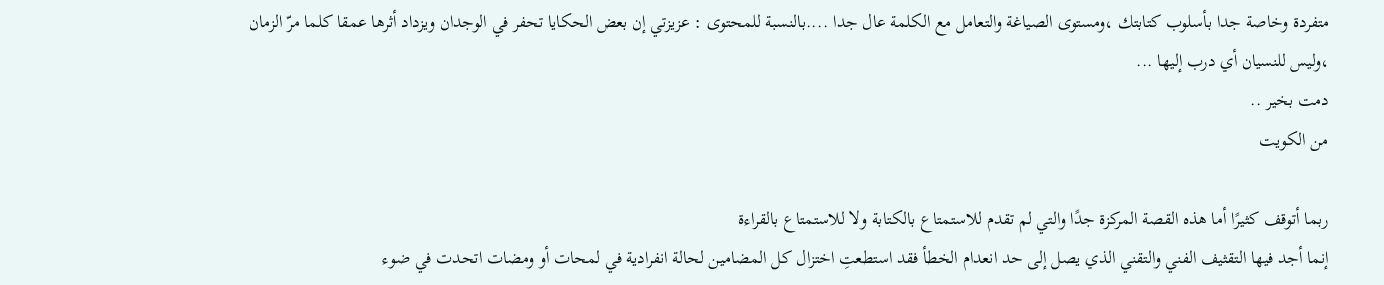متفردة وخاصة جدا بأسلوب كتابتك ،ومستوى الصياغة والتعامل مع الكلمة عال جدا ....بالنسبة للمحتوى : عزيزتي إن بعض الحكايا تحفر في الوجدان ويزداد أثرها عمقا كلما مرّ الزمان ،وليس للنسيان أي درب إليها ...
دمت بخير ..
من الكويت

ربما أتوقف كثيرًا أما هذه القصة المركزة جدًا والتي لم تقدم للاستمتاع بالكتابة ولا للاستمتاع بالقراءة
إنما أجد فيها التقثيف الفني والتقني الذي يصل إلى حد انعدام الخطأ فقد استطعتِ اختزال كل المضامين لحالة انفرادية في لمحات أو ومضات اتحدت في ضوء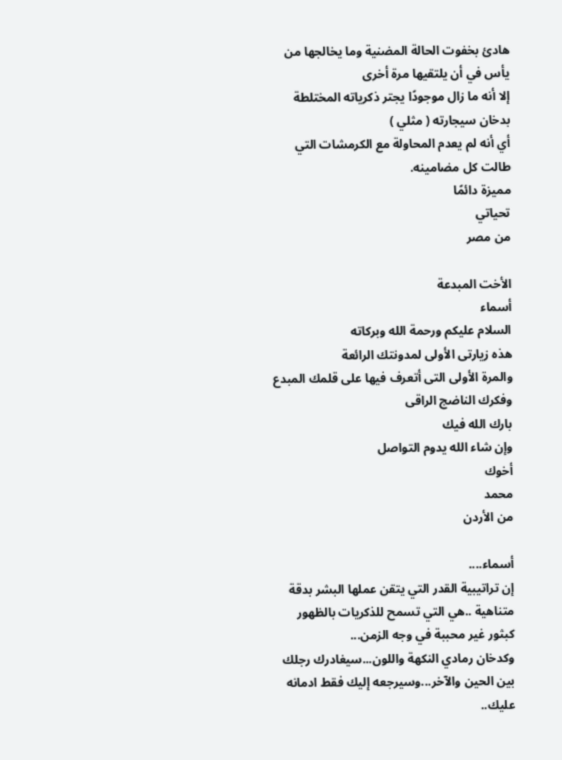هادئ بخفوت الحالة المضنية وما يخالجها من يأس في أن يلتقيها مرة أخرى
إلا أنه ما زال موجودًا يجتر ذكرياته المختلطة بدخان سيجارته ( مثلي )
أي أنه لم يعدم المحاولة مع الكرمشات التي طالت كل مضامينه.
مميزة دائمًا
تحياتي
من مصر

الأخت المبدعة
أسماء
السلام عليكم ورحمة الله وبركاته
هذه زيارتى الأولى لمدونتك الرائعة
والمرة الأولى التى أتعرف فيها على قلمك المبدع وفكرك الناضج الراقى
بارك الله فيك
وإن شاء الله يدوم التواصل
أخوك
محمد
من الأردن

أسماء....
إن تراتيبية القدر التي يتقن عملها البشر بدقة متناهية ..هي التي تسمح للذكريات بالظهور كبثور غير محببة في وجه الزمن...
وكدخان رمادي النكهة واللون...سيغادرك رجلك بين الحين والآخر...وسيرجعه إليك فقط ادمانه عليك..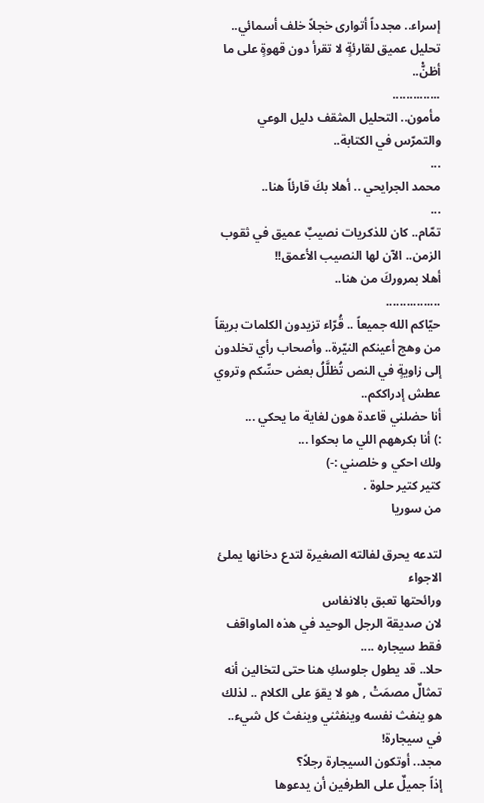إسراء.. مجدداً أتوارى خجلاً خلف أسمائي.. تحليل عميق لقارئةٍ لا تقرأ دون قهوةٍ على ما أظنّْ..
..............
مأمون.. التحليل المثقف دليل الوعي والتمرّس في الكتابة..
...
محمد الجرايحي .. أهلا بكَ قارئاً هنا..
...
تمّام.. كان للذكريات نصيبٌ عميق في ثقوب الزمن.. الآن لها النصيب الأعمق!!
أهلا بمروركَ من هنا..
................
حيّاكم الله جميعاً .. قُرّاء تزيدون الكلمات بريقاً من وهج أعينكم النيّرة.. وأصحاب رأي تخلدون إلى زاويةٍ في النص تُظلَّلُ بعض حسِّكم وتروي عطش إدراككم..
أنا حضلني قاعدة هون لغاية ما يحكي ...
:) أنا بكرههم اللي ما بحكوا ...
ولك احكي و خلصني :-)
كتير كتير حلوة .
من سوريا

لتدعه يحرق لفالته الصغيرة لتدع دخانها يملئ الاجواء
ورائحتها تعبق بالانفاس
لان صديقة الرجل الوحيد في هذه الماواقف
فقط سيجاره ....
حلا.. قد يطول جلوسكِ هنا حتى لتخالين أنه تمثالٌ مصمَتْ , هو لا يقوَ على الكلام .. لذلك هو ينفث نفسه وينفثني وينفث كل شيء.. في سيجارة!
مجد.. أوتكون السيجارة رجلاً؟
إذاً جميلٌ على الطرفين أن يدعوها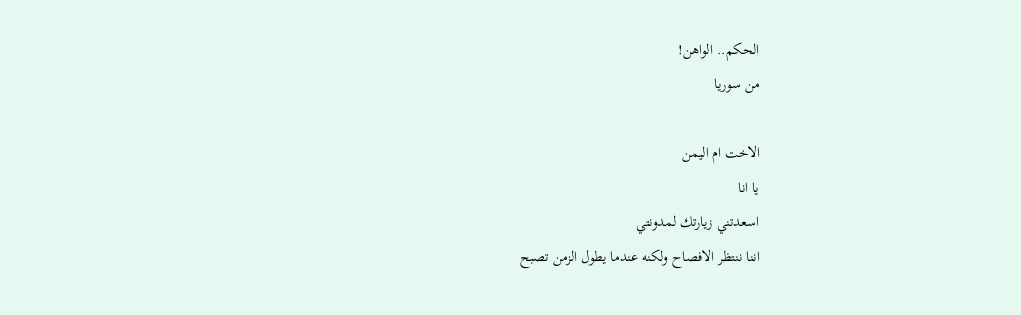الحكم.. الواهن!
من سوريا

الاخت ام اليمن
يا انا
اسعدتني زيارتك لمدونتي
اننا ننتظر الافصاح ولكنه عندما يطول الزمن تصبح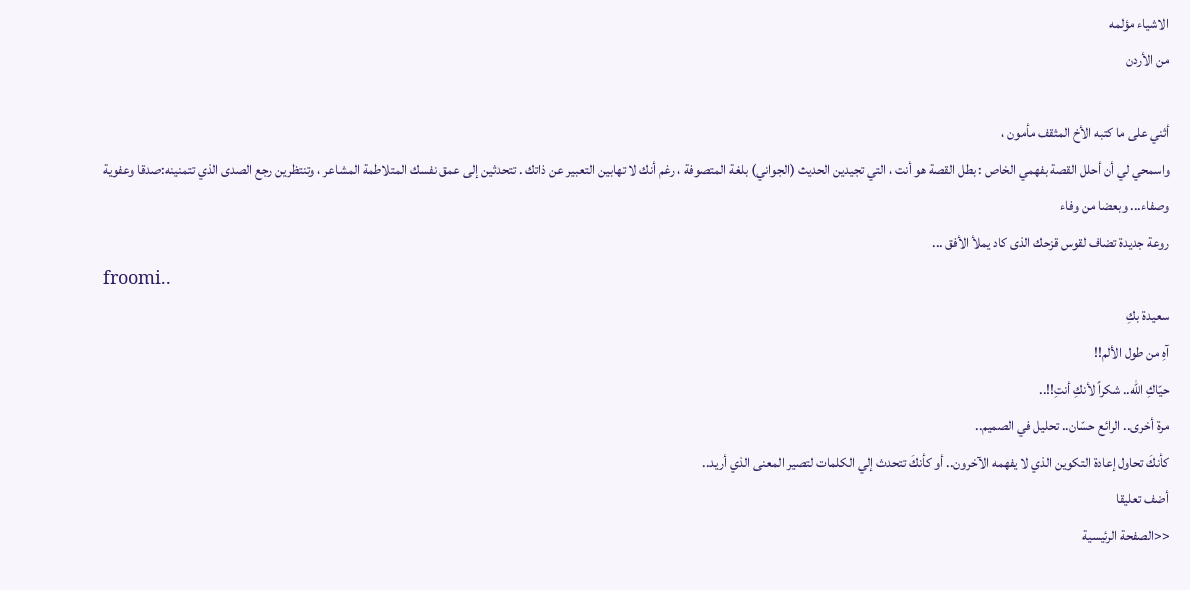الاشياء مؤلمه
من الأردن

أثني على ما كتبه الأخ المثقف مأمون ،
واسمحي لي أن أحلل القصة بفهمي الخاص : بطل القصة هو أنت ، التي تجيدين الحديث (الجواني) بلغة المتصوفة ، رغم أنك لا تهابين التعبير عن ذاتك . تتحدثين إلى عمق نفسك المتلاطمة المشاعر ، وتنتظرين رجع الصدى الذي تتمنينه:صدقا وعفوية وصفاء... وبعضا من وفاء
روعة جديدة تضاف لقوس قزحك الذى كاد يملأ الأفق ...
froomi..
سعيدة بكِ
آهِ من طول الألم!!
حيّاكِ الله.. شكراً لأنكِ أنتِ!!..
مرة أخرى.. الرائع حسّان.. تحليل في الصميم..
كأنكَ تحاول إعادة التكوين الذي لا يفهمه الآخرون.. أو كأنكَ تتحدث إلي الكلمات لتصير المعنى الذي أريد..
أضف تعليقا
<<الصفحة الرئيسية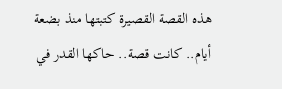هذه القصة القصيرة كتبتها منذ بضعة أيام.. كانت قصة.. حاكها القدر في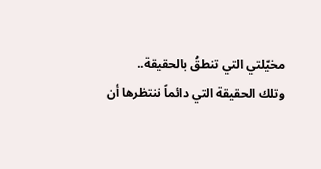مخيّلتي التي تنطقُ بالحقيقة..
وتلك الحقيقة التي دائماً ننتظرها أن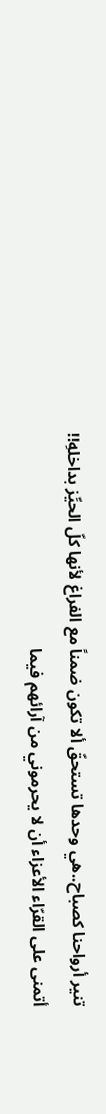تنير أرواحنا كصباح..هي وحدها تستحقّ ألا تكون ضمناً مع الفراغ لأنها كلّ الحيِّز بداخلهِ!!
أتمنى على القرّاء الأعزاء أن لا يحرموني من آرائهم فيما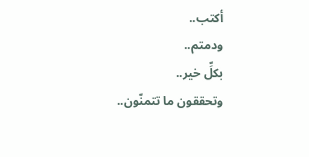أكتب..
ودمتم..
بكلِّ خير..
وتحققون ما تتمنّون..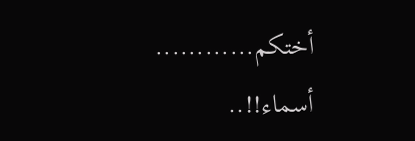أختكم............
أسماء!!..